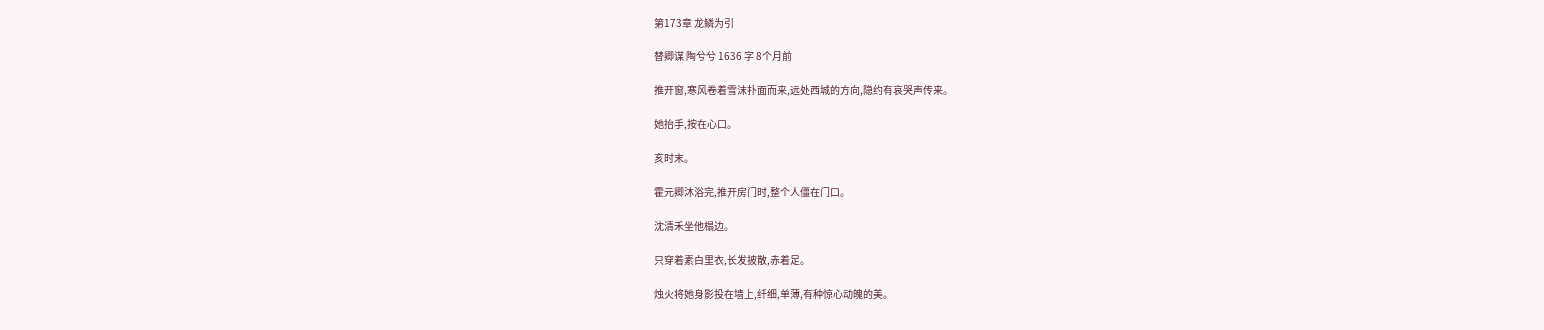第173章 龙鳞为引

替卿谋 陶兮兮 1636 字 8个月前

推开窗,寒风卷着雪沫扑面而来,远处西城的方向,隐约有哀哭声传来。

她抬手,按在心口。

亥时末。

霍元卿沐浴完,推开房门时,整个人僵在门口。

沈清禾坐他榻边。

只穿着素白里衣,长发披散,赤着足。

烛火将她身影投在墙上,纤细,单薄,有种惊心动魄的美。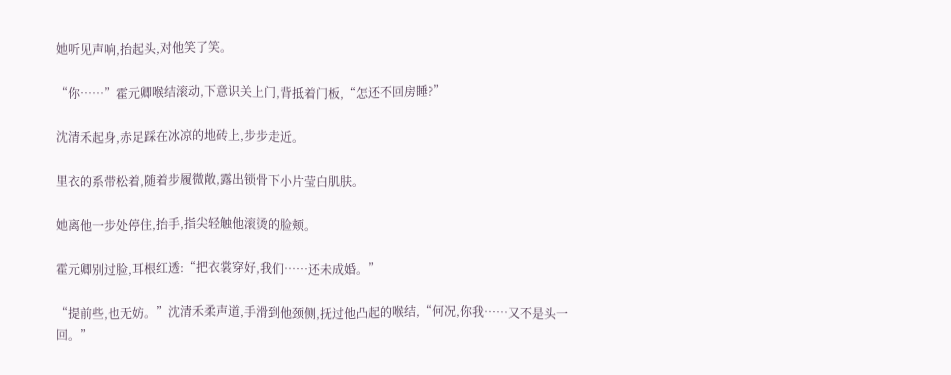她听见声响,抬起头,对他笑了笑。

“你……”霍元卿喉结滚动,下意识关上门,背抵着门板,“怎还不回房睡?”

沈清禾起身,赤足踩在冰凉的地砖上,步步走近。

里衣的系带松着,随着步履微敞,露出锁骨下小片莹白肌肤。

她离他一步处停住,抬手,指尖轻触他滚烫的脸颊。

霍元卿别过脸,耳根红透:“把衣裳穿好,我们……还未成婚。”

“提前些,也无妨。”沈清禾柔声道,手滑到他颈侧,抚过他凸起的喉结,“何况,你我……又不是头一回。”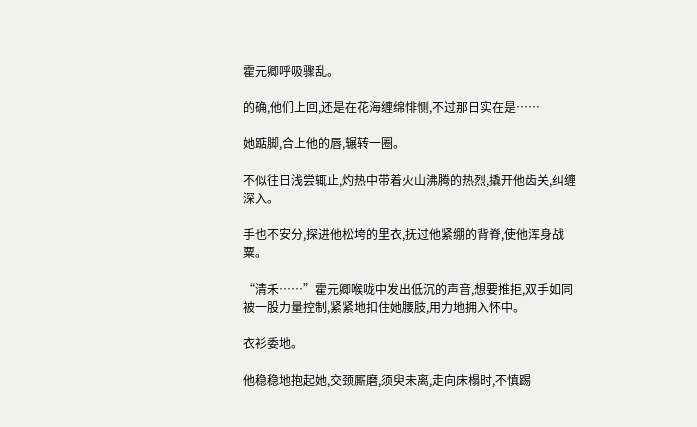霍元卿呼吸骤乱。

的确,他们上回,还是在花海缠绵悱恻,不过那日实在是……

她踮脚,合上他的唇,辗转一圈。

不似往日浅尝辄止,灼热中带着火山沸腾的热烈,撬开他齿关,纠缠深入。

手也不安分,探进他松垮的里衣,抚过他紧绷的背脊,使他浑身战粟。

“清禾……”霍元卿喉咙中发出低沉的声音,想要推拒,双手如同被一股力量控制,紧紧地扣住她腰肢,用力地拥入怀中。

衣衫委地。

他稳稳地抱起她,交颈厮磨,须臾未离,走向床榻时,不慎踢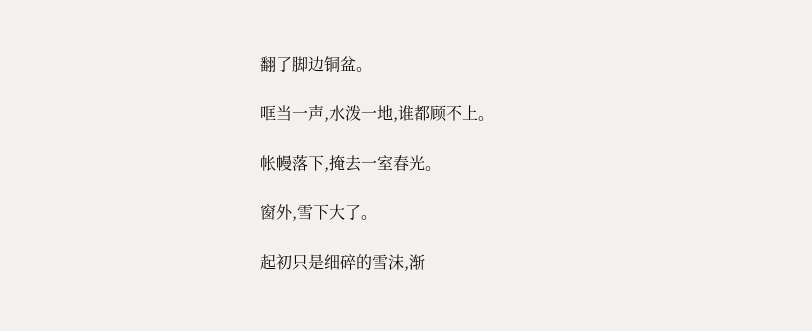翻了脚边铜盆。

哐当一声,水泼一地,谁都顾不上。

帐幔落下,掩去一室春光。

窗外,雪下大了。

起初只是细碎的雪沫,渐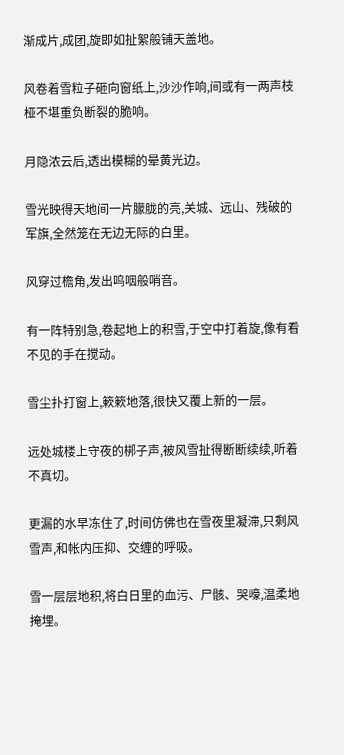渐成片,成团,旋即如扯絮般铺天盖地。

风卷着雪粒子砸向窗纸上,沙沙作响,间或有一两声枝桠不堪重负断裂的脆响。

月隐浓云后,透出模糊的晕黄光边。

雪光映得天地间一片朦胧的亮,关城、远山、残破的军旗,全然笼在无边无际的白里。

风穿过檐角,发出呜咽般哨音。

有一阵特别急,卷起地上的积雪,于空中打着旋,像有看不见的手在搅动。

雪尘扑打窗上,簌簌地落,很快又覆上新的一层。

远处城楼上守夜的梆子声,被风雪扯得断断续续,听着不真切。

更漏的水早冻住了,时间仿佛也在雪夜里凝滞,只剩风雪声,和帐内压抑、交缠的呼吸。

雪一层层地积,将白日里的血污、尸骸、哭嚎,温柔地掩埋。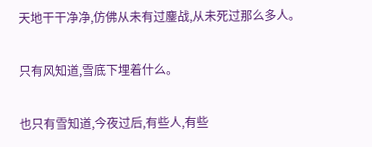天地干干净净,仿佛从未有过鏖战,从未死过那么多人。

只有风知道,雪底下埋着什么。

也只有雪知道,今夜过后,有些人,有些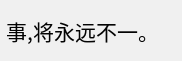事,将永远不一。